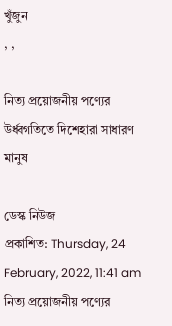খুঁজুন
, ,

নিত্য প্রয়োজনীয় পণ্যের উর্ধ্বগতিতে দিশেহারা সাধারণ মানুষ

ডেস্ক নিউজ
প্রকাশিত: Thursday, 24 February, 2022, 11:41 am
নিত্য প্রয়োজনীয় পণ্যের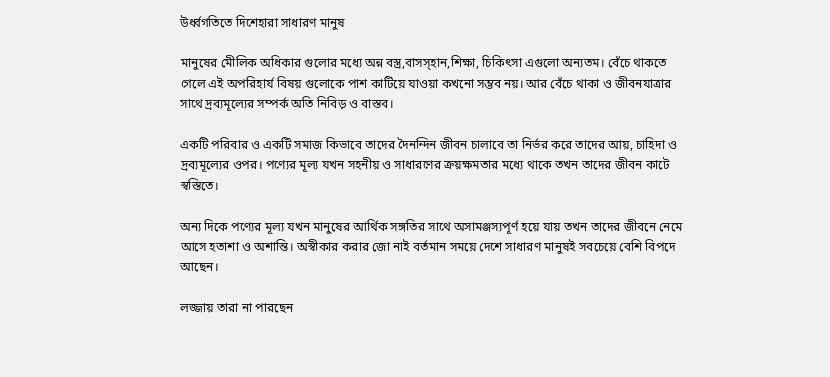উর্ধ্বগতিতে দিশেহারা সাধারণ মানুষ

মানুষের মেীলিক অধিকার গুলোর মধ্যে অন্ন বস্ত্র,বাসস্হান,শিক্ষা, চিকিৎসা এগুলো অন্যতম। বেঁচে থাকতে গেলে এই অপরিহার্য বিষয় গুলোকে পাশ কাটিয়ে যাওয়া কখনো সম্ভব নয়। আর বেঁচে থাকা ও জীবনযাত্রার সাথে দ্রব্যমূল্যের সম্পর্ক অতি নিবিড় ও বাস্তব।

একটি পরিবার ও একটি সমাজ কিভাবে তাদের দৈনন্দিন জীবন চালাবে তা নির্ভর করে তাদের আয়, চাহিদা ও দ্রব্যমূল্যের ওপর। পণ্যের মূল্য যখন সহনীয় ও সাধারণের ক্রয়ক্ষমতার মধ্যে থাকে তখন তাদের জীবন কাটে স্বস্তিতে।

অন্য দিকে পণ্যের মূল্য যখন মানুষের আর্থিক সঙ্গতির সাথে অসামঞ্জস্যপূর্ণ হয়ে যায় তখন তাদের জীবনে নেমে আসে হতাশা ও অশান্তি। অস্বীকার করার জো নাই বর্তমান সময়ে দেশে সাধারণ মানুষই সবচেয়ে বেশি বিপদে আছেন।

লজ্জায় তারা না পারছেন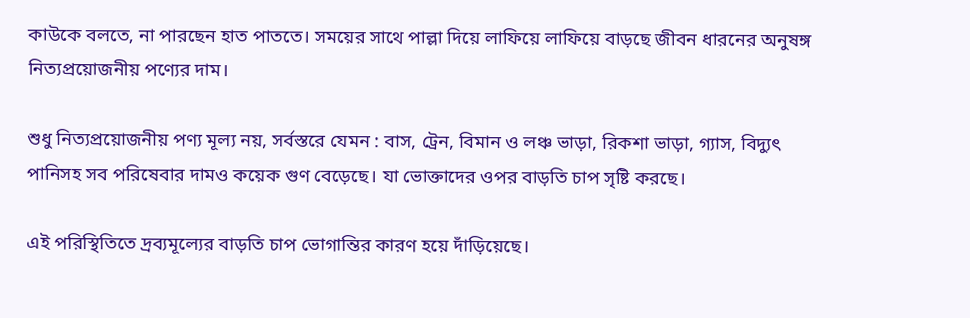কাউকে বলতে, না পারছেন হাত পাততে। সময়ের সাথে পাল্লা দিয়ে লাফিয়ে লাফিয়ে বাড়ছে জীবন ধারনের অনুষঙ্গ নিত্যপ্রয়োজনীয় পণ্যের দাম।

শুধু নিত্যপ্রয়োজনীয় পণ্য মূল্য নয়, সর্বস্তরে যেমন : বাস, ট্রেন, বিমান ও লঞ্চ ভাড়া, রিকশা ভাড়া, গ্যাস, বিদ্যুৎ পানিসহ সব পরিষেবার দামও কয়েক গুণ বেড়েছে। যা ভোক্তাদের ওপর বাড়তি চাপ সৃষ্টি করছে।

এই পরিস্থিতিতে দ্রব্যমূল্যের বাড়তি চাপ ভোগান্তির কারণ হয়ে দাঁড়িয়েছে।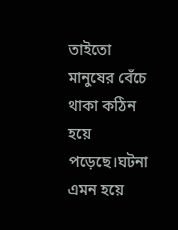তাইতো মানুষের বেঁচে থাকা কঠিন হয়ে পড়েছে।ঘটনা এমন হয়ে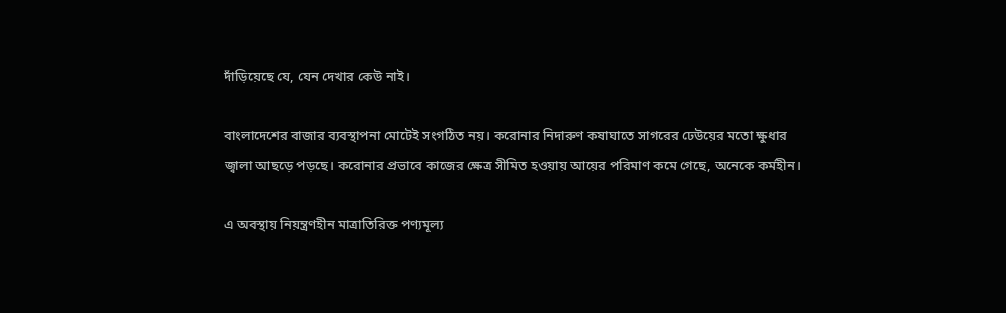দাঁড়িয়েছে যে, যেন দেখার কেউ নাই।

বাংলাদেশের বাজার ব্যবস্থাপনা মোটেই সংগঠিত নয়। করোনার নিদারুণ কষাঘাতে সাগরের ঢেউয়ের মতো ক্ষুধার জ্বালা আছড়ে পড়ছে। করোনার প্রভাবে কাজের ক্ষেত্র সীমিত হওয়ায় আয়ের পরিমাণ কমে গেছে, অনেকে কর্মহীন।

এ অবস্থায় নিয়ন্ত্রণহীন মাত্রাতিরিক্ত পণ্যমূল্য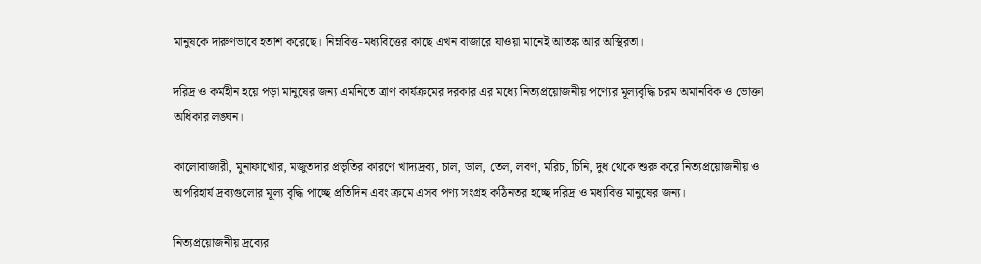মানুষকে দারুণভাবে হতাশ করেছে। নিম্নবিত্ত-মধ্যবিত্তের কাছে এখন বাজারে যাওয়া মানেই আতঙ্ক আর অস্থিরতা।

দরিদ্র ও কর্মহীন হয়ে পড়া মানুষের জন্য এমনিতে ত্রাণ কার্যক্রমের দরকার এর মধ্যে নিত্যপ্রয়োজনীয় পণ্যের মূল্যবৃদ্ধি চরম অমানবিক ও ভোক্তা অধিকার লঙ্ঘন।

কালোবাজারী, মুনাফাখোর, মজুতদার প্রভৃতির কারণে খাদ্যদ্রব্য, চাল, ডাল, তেল, লবণ, মরিচ, চিনি, দুধ থেকে শুরু করে নিত্যপ্রয়োজনীয় ও অপরিহার্য দ্রব্যগুলোর মূল্য বৃদ্ধি পাচ্ছে প্রতিদিন এবং ক্রমে এসব পণ্য সংগ্রহ কঠিনতর হচ্ছে দরিদ্র ও মধ্যবিত্ত মানুষের জন্য।

নিত্যপ্রয়োজনীয় দ্রব্যের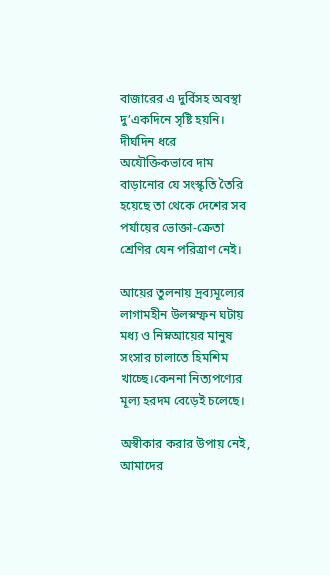বাজারের এ দুর্বিসহ অবস্থা দু’একদিনে সৃষ্টি হয়নি। দীর্ঘদিন ধরে অযৌক্তিকভাবে দাম বাড়ানোর যে সংস্কৃতি তৈরি হয়েছে তা থেকে দেশের সব পর্যায়ের ভোক্তা-ক্রেতা শ্রেণির যেন পরিত্রাণ নেই।

আয়ের তুলনায় দ্রব্যমূল্যের লাগামহীন উলস্নম্ফন ঘটায় মধ্য ও নিম্নআয়ের মানুষ সংসার চালাতে হিমশিম খাচ্ছে।কেননা নিত্যপণ্যের মূল্য হরদম বেড়েই চলেছে।

অস্বীকার করার উপায় নেই, আমাদের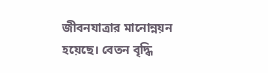জীবনযাত্রার মানোন্নয়ন হয়েছে। বেতন বৃদ্ধি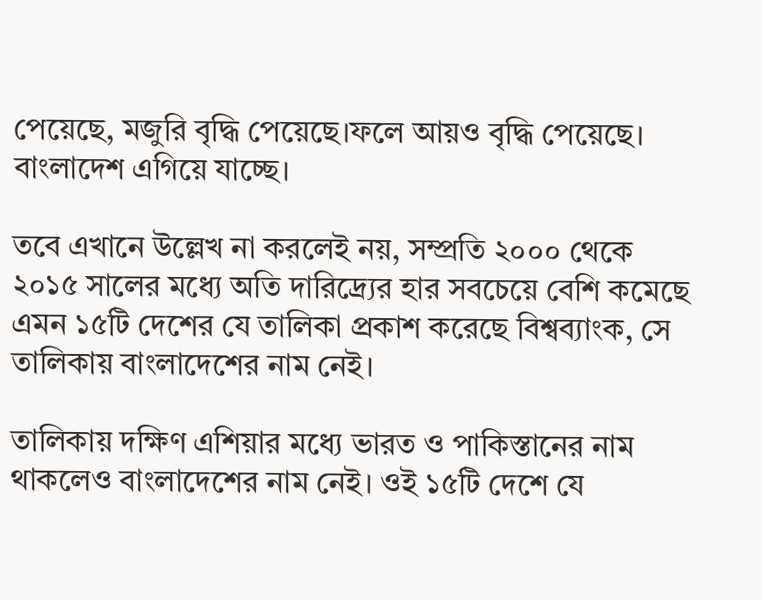পেয়েছে, মজুরি বৃদ্ধি পেয়েছে।ফলে আয়ও বৃদ্ধি পেয়েছে। বাংলাদেশ এগিয়ে যাচ্ছে।

তবে এখানে উল্লেখ না করলেই নয়, সম্প্রতি ২০০০ থেকে ২০১৫ সালের মধ্যে অতি দারিদ্র্যের হার সবচেয়ে বেশি কমেছে এমন ১৫টি দেশের যে তালিকা প্রকাশ করেছে বিশ্বব্যাংক, সে তালিকায় বাংলাদেশের নাম নেই।

তালিকায় দক্ষিণ এশিয়ার মধ্যে ভারত ও পাকিস্তানের নাম থাকলেও বাংলাদেশের নাম নেই। ওই ১৫টি দেশে যে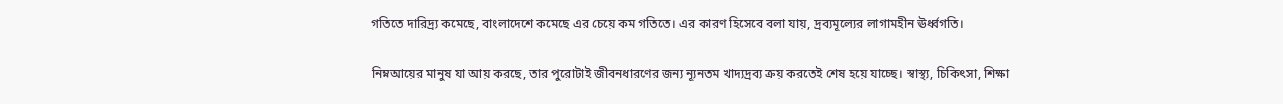গতিতে দারিদ্র্য কমেছে, বাংলাদেশে কমেছে এর চেয়ে কম গতিতে। এর কারণ হিসেবে বলা যায়, দ্রব্যমূল্যের লাগামহীন ঊর্ধ্বগতি।

নিম্নআয়ের মানুষ যা আয় করছে, তার পুরোটাই জীবনধারণের জন্য ন্যূনতম খাদ্যদ্রব্য ক্রয় করতেই শেষ হয়ে যাচ্ছে। স্বাস্থ্য, চিকিৎসা, শিক্ষা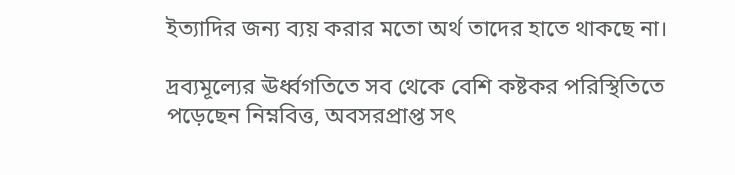ইত্যাদির জন্য ব্যয় করার মতো অর্থ তাদের হাতে থাকছে না।

দ্রব্যমূল্যের ঊর্ধ্বগতিতে সব থেকে বেশি কষ্টকর পরিস্থিতিতে পড়েছেন নিম্নবিত্ত, অবসরপ্রাপ্ত সৎ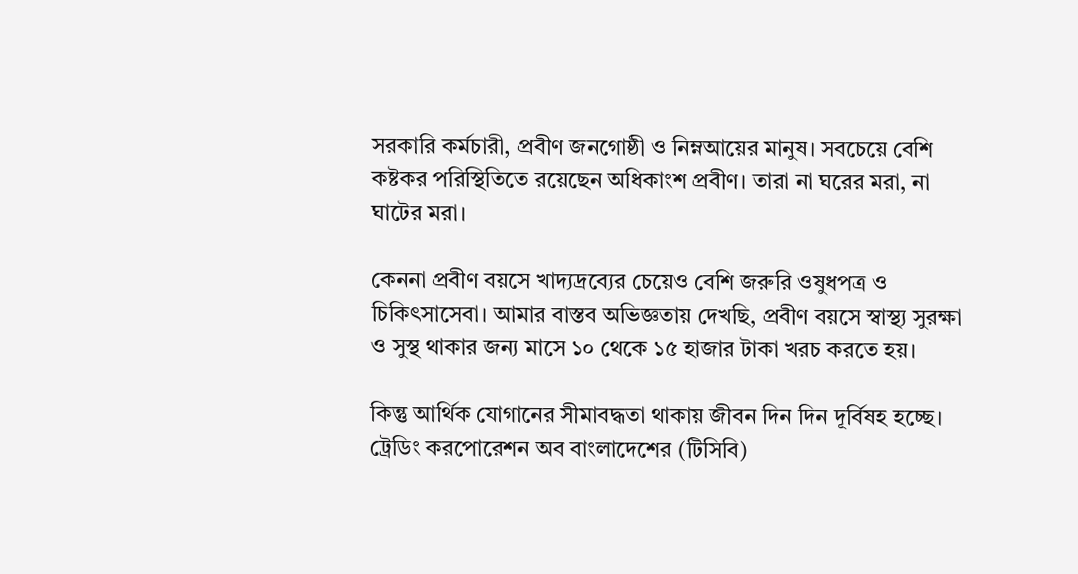সরকারি কর্মচারী, প্রবীণ জনগোষ্ঠী ও নিম্নআয়ের মানুষ। সবচেয়ে বেশি কষ্টকর পরিস্থিতিতে রয়েছেন অধিকাংশ প্রবীণ। তারা না ঘরের মরা, না ঘাটের মরা।

কেননা প্রবীণ বয়সে খাদ্যদ্রব্যের চেয়েও বেশি জরুরি ওষুধপত্র ও চিকিৎসাসেবা। আমার বাস্তব অভিজ্ঞতায় দেখছি, প্রবীণ বয়সে স্বাস্থ্য সুরক্ষা ও সুস্থ থাকার জন্য মাসে ১০ থেকে ১৫ হাজার টাকা খরচ করতে হয়।

কিন্তু আর্থিক যোগানের সীমাবদ্ধতা থাকায় জীবন দিন দিন দূর্বিষহ হচ্ছে। ট্রেডিং করপোরেশন অব বাংলাদেশের (টিসিবি)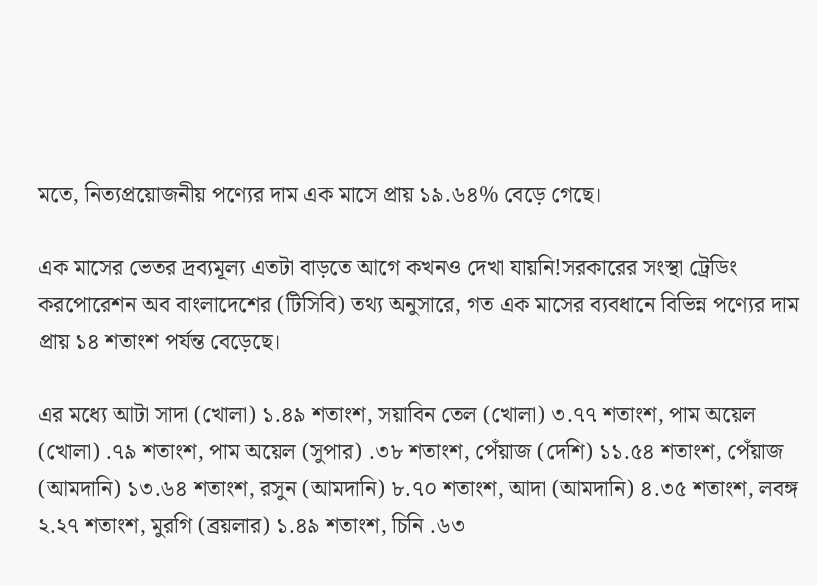মতে, নিত্যপ্রয়োজনীয় পণ্যের দাম এক মাসে প্রায় ১৯.৬৪% বেড়ে গেছে।

এক মাসের ভেতর দ্রব্যমূল্য এতটা বাড়তে আগে কখনও দেখা যায়নি!সরকারের সংস্থা ট্রেডিং করপোরেশন অব বাংলাদেশের (টিসিবি) তথ্য অনুসারে, গত এক মাসের ব্যবধানে বিভিন্ন পণ্যের দাম প্রায় ১৪ শতাংশ পর্যন্ত বেড়েছে।

এর মধ্যে আটা সাদা (খোলা) ১.৪৯ শতাংশ, সয়াবিন তেল (খোলা) ৩.৭৭ শতাংশ, পাম অয়েল (খোলা) .৭৯ শতাংশ, পাম অয়েল (সুপার) .৩৮ শতাংশ, পেঁয়াজ (দেশি) ১১.৫৪ শতাংশ, পেঁয়াজ (আমদানি) ১৩.৬৪ শতাংশ, রসুন (আমদানি) ৮.৭০ শতাংশ, আদা (আমদানি) ৪.৩৫ শতাংশ, লবঙ্গ ২.২৭ শতাংশ, মুরগি (ব্রয়লার) ১.৪৯ শতাংশ, চিনি .৬৩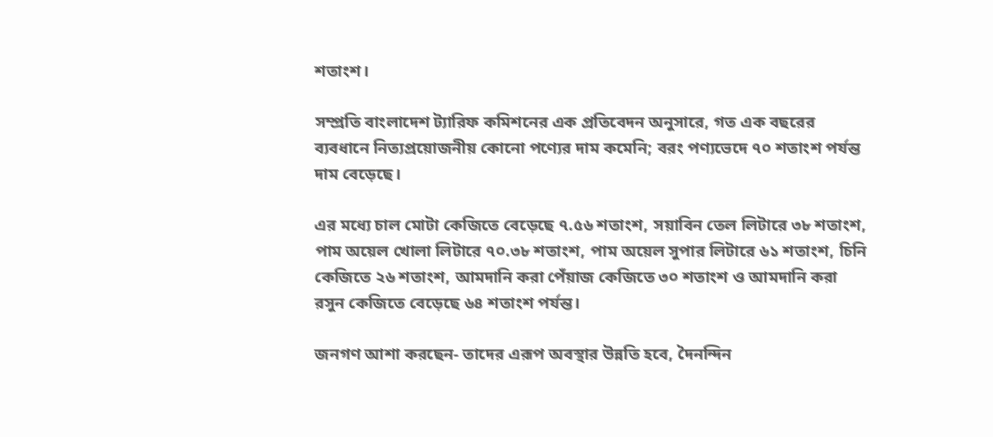শতাংশ।

সম্প্রতি বাংলাদেশ ট্যারিফ কমিশনের এক প্রতিবেদন অনুসারে, গত এক বছরের ব্যবধানে নিত্যপ্রয়োজনীয় কোনো পণ্যের দাম কমেনি; বরং পণ্যভেদে ৭০ শতাংশ পর্যন্ত দাম বেড়েছে।

এর মধ্যে চাল মোটা কেজিতে বেড়েছে ৭.৫৬ শতাংশ, সয়াবিন তেল লিটারে ৩৮ শতাংশ, পাম অয়েল খোলা লিটারে ৭০.৩৮ শতাংশ, পাম অয়েল সুপার লিটারে ৬১ শতাংশ, চিনি কেজিতে ২৬ শতাংশ, আমদানি করা পেঁয়াজ কেজিতে ৩০ শতাংশ ও আমদানি করা রসুন কেজিতে বেড়েছে ৬৪ শতাংশ পর্যন্ত।

জনগণ আশা করছেন- তাদের এরূপ অবস্থার উন্নতি হবে, দৈনন্দিন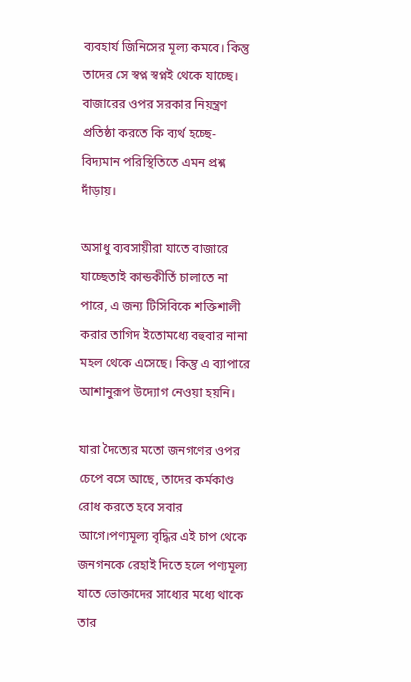ব্যবহার্য জিনিসের মূল্য কমবে। কিন্তু তাদের সে স্বপ্ন স্বপ্নই থেকে যাচ্ছে। বাজারের ওপর সরকার নিয়ন্ত্রণ প্রতিষ্ঠা করতে কি ব্যর্থ হচ্ছে- বিদ্যমান পরিস্থিতিতে এমন প্রশ্ন দাঁড়ায়।

অসাধু ব্যবসায়ীরা যাতে বাজারে যাচ্ছেতাই কান্ডকীর্তি চালাতে না পারে, এ জন্য টিসিবিকে শক্তিশালী করার তাগিদ ইতোমধ্যে বহুবার নানা মহল থেকে এসেছে। কিন্তু এ ব্যাপারে আশানুরূপ উদ্যোগ নেওয়া হয়নি।

যারা দৈত্যের মতো জনগণের ওপর চেপে বসে আছে, তাদের কর্মকাণ্ড রোধ করতে হবে সবার আগে।পণ্যমূল্য বৃদ্ধির এই চাপ থেকে জনগনকে রেহাই দিতে হলে পণ্যমূল্য যাতে ভোক্তাদের সাধ্যের মধ্যে থাকে তার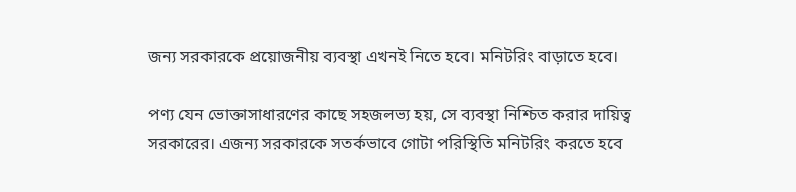জন্য সরকারকে প্রয়োজনীয় ব্যবস্থা এখনই নিতে হবে। মনিটরিং বাড়াতে হবে।

পণ্য যেন ভোক্তাসাধারণের কাছে সহজলভ্য হয়, সে ব্যবস্থা নিশ্চিত করার দায়িত্ব সরকারের। এজন্য সরকারকে সতর্কভাবে গোটা পরিস্থিতি মনিটরিং করতে হবে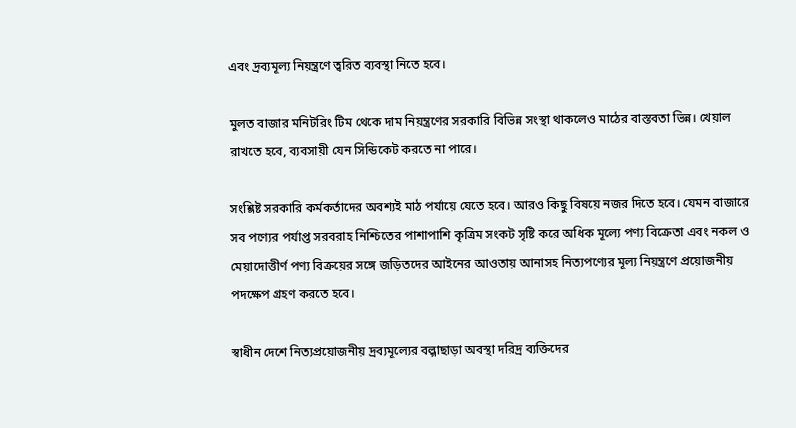এবং দ্রব্যমূল্য নিয়ন্ত্রণে ত্বরিত ব্যবস্থা নিতে হবে।

মুলত বাজার মনিটরিং টিম থেকে দাম নিয়ন্ত্রণের সরকারি বিভিন্ন সংস্থা থাকলেও মাঠের বাস্তবতা ভিন্ন। খেয়াল রাখতে হবে, ব্যবসায়ী যেন সিন্ডিকেট করতে না পারে।

সংশ্লিষ্ট সরকারি কর্মকর্তাদের অবশ্যই মাঠ পর্যায়ে যেতে হবে। আরও কিছু বিষয়ে নজর দিতে হবে। যেমন বাজারে সব পণ্যের পর্যাপ্ত সরবরাহ নিশ্চিতের পাশাপাশি কৃত্রিম সংকট সৃষ্টি করে অধিক মূল্যে পণ্য বিক্রেতা এবং নকল ও মেয়াদোত্তীর্ণ পণ্য বিক্রয়ের সঙ্গে জড়িতদের আইনের আওতায় আনাসহ নিত্যপণ্যের মূল্য নিয়ন্ত্রণে প্রয়োজনীয় পদক্ষেপ গ্রহণ করতে হবে।

স্বাধীন দেশে নিত্যপ্রয়োজনীয় দ্রব্যমূল্যের বল্গাছাড়া অবস্থা দরিদ্র ব্যক্তিদের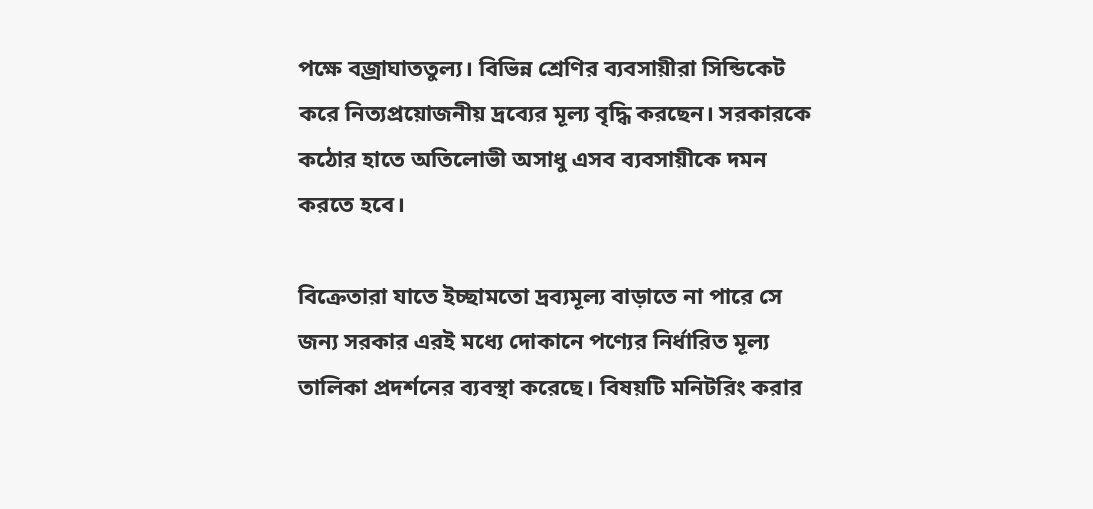পক্ষে বজ্রাঘাততুল্য। বিভিন্ন শ্রেণির ব্যবসায়ীরা সিন্ডিকেট করে নিত্যপ্রয়োজনীয় দ্রব্যের মূল্য বৃদ্ধি করছেন। সরকারকে কঠোর হাতে অতিলোভী অসাধু এসব ব্যবসায়ীকে দমন করতে হবে।

বিক্রেতারা যাতে ইচ্ছামতো দ্রব্যমূল্য বাড়াতে না পারে সে জন্য সরকার এরই মধ্যে দোকানে পণ্যের নির্ধারিত মূল্য তালিকা প্রদর্শনের ব্যবস্থা করেছে। বিষয়টি মনিটরিং করার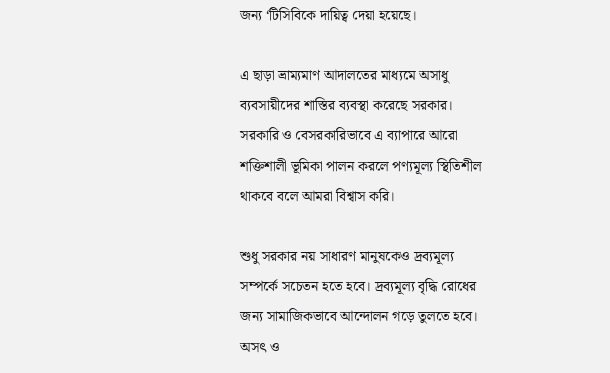জন্য ‘টিসিবিকে দায়িত্ব দেয়া হয়েছে।

এ ছাড়া ভ্রাম্যমাণ আদালতের মাধ্যমে অসাধু ব্যবসায়ীদের শাস্তির ব্যবস্থা করেছে সরকার। সরকারি ও বেসরকারিভাবে এ ব্যাপারে আরো শক্তিশালী ভূমিকা পালন করলে পণ্যমূল্য স্থিতিশীল থাকবে বলে আমরা বিশ্বাস করি।

শুধু সরকার নয় সাধারণ মানুষকেও দ্রব্যমূল্য সম্পর্কে সচেতন হতে হবে। দ্রব্যমূল্য বৃদ্ধি রোধের জন্য সামাজিকভাবে আন্দোলন গড়ে তুলতে হবে। অসৎ ও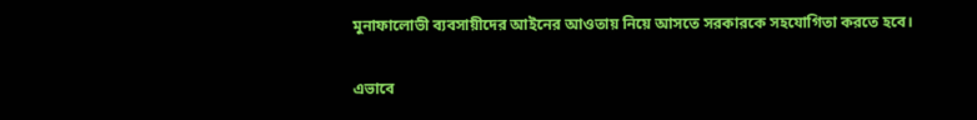মুনাফালোভী ব্যবসায়ীদের আইনের আওতায় নিয়ে আসতে সরকারকে সহযোগিতা করতে হবে।

এভাবে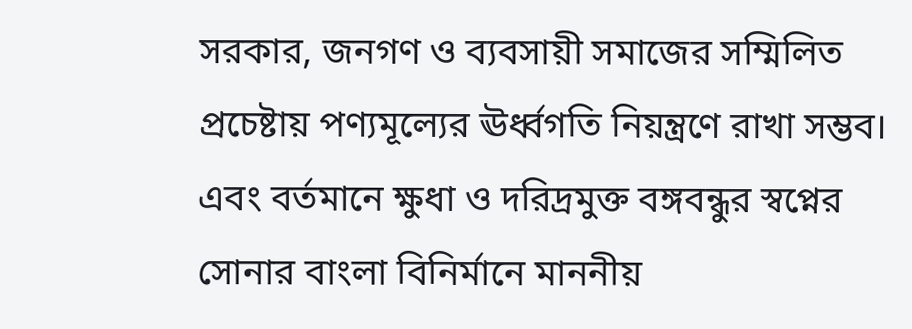সরকার, জনগণ ও ব্যবসায়ী সমাজের সম্মিলিত প্রচেষ্টায় পণ্যমূল্যের ঊর্ধ্বগতি নিয়ন্ত্রণে রাখা সম্ভব। এবং বর্তমানে ক্ষুধা ও দরিদ্রমুক্ত বঙ্গবন্ধুর স্বপ্নের সোনার বাংলা বিনির্মানে মাননীয়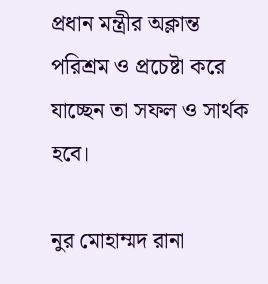প্রধান মন্ত্রীর অক্লান্ত পরিশ্রম ও প্রচেষ্টা করে যাচ্ছেন তা সফল ও সার্থক হবে।

নুর মোহাম্মদ রানা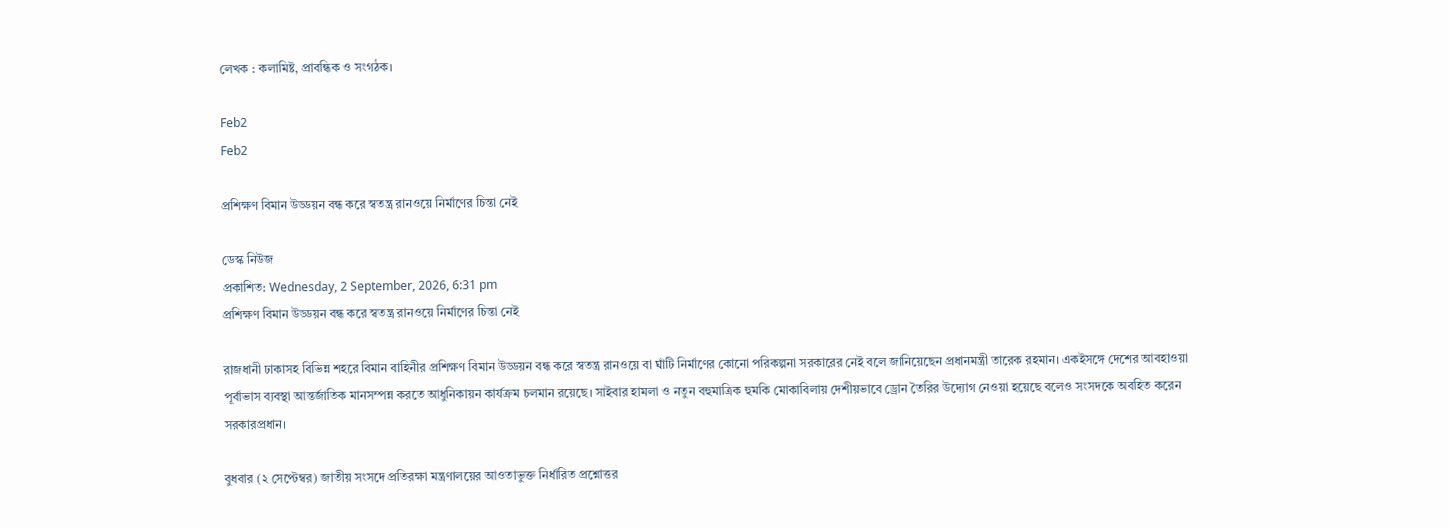লেখক : কলামিষ্ট, প্রাবন্ধিক ও সংগঠক।

Feb2
Feb2

প্রশিক্ষণ বিমান উড্ডয়ন বন্ধ করে স্বতন্ত্র রানওয়ে নির্মাণের চিন্তা নেই

ডেস্ক নিউজ
প্রকাশিত: Wednesday, 2 September, 2026, 6:31 pm
প্রশিক্ষণ বিমান উড্ডয়ন বন্ধ করে স্বতন্ত্র রানওয়ে নির্মাণের চিন্তা নেই

রাজধানী ঢাকাসহ বিভিন্ন শহরে বিমান বাহিনীর প্রশিক্ষণ বিমান উড্ডয়ন বন্ধ করে স্বতন্ত্র রানওয়ে বা ঘাঁটি নির্মাণের কোনো পরিকল্পনা সরকারের নেই বলে জানিয়েছেন প্রধানমন্ত্রী তারেক রহমান। একইসঙ্গে দেশের আবহাওয়া পূর্বাভাস ব্যবস্থা আন্তর্জাতিক মানসম্পন্ন করতে আধুনিকায়ন কার্যক্রম চলমান রয়েছে। সাইবার হামলা ও নতুন বহুমাত্রিক হুমকি মোকাবিলায় দেশীয়ভাবে ড্রোন তৈরির উদ্যোগ নেওয়া হয়েছে বলেও সংসদকে অবহিত করেন সরকারপ্রধান।

বুধবার (২ সেপ্টেম্বর) জাতীয় সংসদে প্রতিরক্ষা মন্ত্রণালয়ের আওতাভুক্ত নির্ধারিত প্রশ্নোত্তর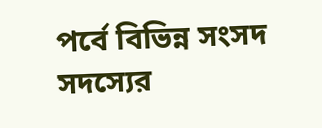পর্বে বিভিন্ন সংসদ সদস্যের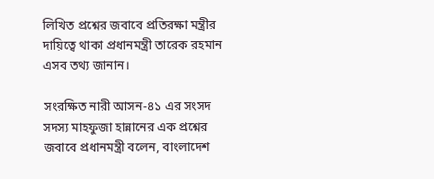লিখিত প্রশ্নের জবাবে প্রতিরক্ষা মন্ত্রীর দায়িত্বে থাকা প্রধানমন্ত্রী তারেক রহমান এসব তথ্য জানান।

সংরক্ষিত নারী আসন-৪১ এর সংসদ সদস্য মাহফুজা হান্নানের এক প্রশ্নের জবাবে প্রধানমন্ত্রী বলেন, বাংলাদেশ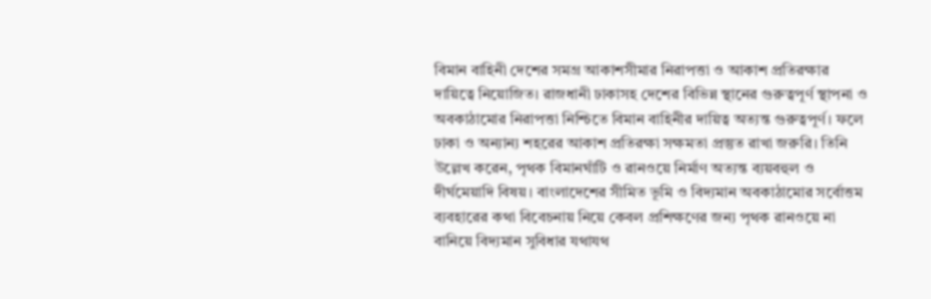বিমান বাহিনী দেশের সমগ্র আকাশসীমার নিরাপত্তা ও আকাশ প্রতিরক্ষার দায়িত্বে নিয়োজিত। রাজধানী ঢাকাসহ দেশের বিভিন্ন স্থানের গুরুত্বপূর্ণ স্থাপনা ও অবকাঠামোর নিরাপত্তা নিশ্চিতে বিমান বাহিনীর দায়িত্ব অত্যন্ত গুরুত্বপূর্ণ। ফলে ঢাকা ও অন্যান্য শহরের আকাশ প্রতিরক্ষা সক্ষমতা প্রস্তুত রাখা জরুরি। তিনি উল্লেখ করেন, পৃথক বিমানঘাঁটি ও রানওয়ে নির্মাণ অত্যন্ত ব্যয়বহুল ও দীর্ঘমেয়াদি বিষয়। বাংলাদেশের সীমিত ভূমি ও বিদ্যমান অবকাঠামোর সর্বোত্তম ব্যবহারের কথা বিবেচনায় নিয়ে কেবল প্রশিক্ষণের জন্য পৃথক রানওয়ে না বানিয়ে বিদ্যমান সুবিধার যথাযথ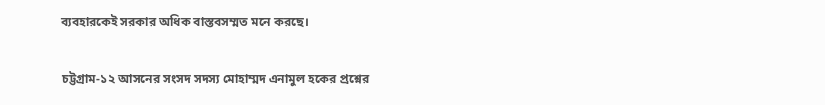ব্যবহারকেই সরকার অধিক বাস্তবসম্মত মনে করছে।

চট্টগ্রাম-১২ আসনের সংসদ সদস্য মোহাম্মদ এনামুল হকের প্রশ্নের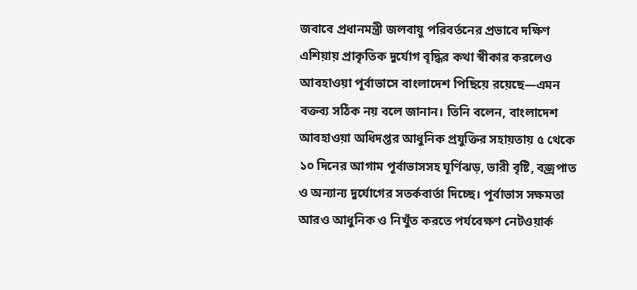জবাবে প্রধানমন্ত্রী জলবায়ু পরিবর্তনের প্রভাবে দক্ষিণ এশিয়ায় প্রাকৃতিক দুর্যোগ বৃদ্ধির কথা স্বীকার করলেও আবহাওয়া পূর্বাভাসে বাংলাদেশ পিছিয়ে রয়েছে—এমন বক্তব্য সঠিক নয় বলে জানান। তিনি বলেন, বাংলাদেশ আবহাওয়া অধিদপ্তর আধুনিক প্রযুক্তির সহায়তায় ৫ থেকে ১০ দিনের আগাম পূর্বাভাসসহ ঘূর্ণিঝড়, ভারী বৃষ্টি, বজ্রপাত ও অন্যান্য দুর্যোগের সতর্কবার্তা দিচ্ছে। পূর্বাভাস সক্ষমতা আরও আধুনিক ও নিখুঁত করতে পর্যবেক্ষণ নেটওয়ার্ক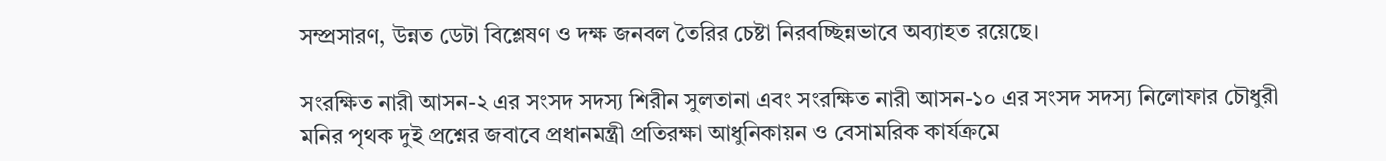সম্প্রসারণ, উন্নত ডেটা বিশ্লেষণ ও দক্ষ জনবল তৈরির চেষ্টা নিরবচ্ছিন্নভাবে অব্যাহত রয়েছে।

সংরক্ষিত নারী আসন-২ এর সংসদ সদস্য শিরীন সুলতানা এবং সংরক্ষিত নারী আসন-১০ এর সংসদ সদস্য নিলোফার চৌধুরী মনির পৃথক দুই প্রশ্নের জবাবে প্রধানমন্ত্রী প্রতিরক্ষা আধুনিকায়ন ও বেসামরিক কার্যক্রমে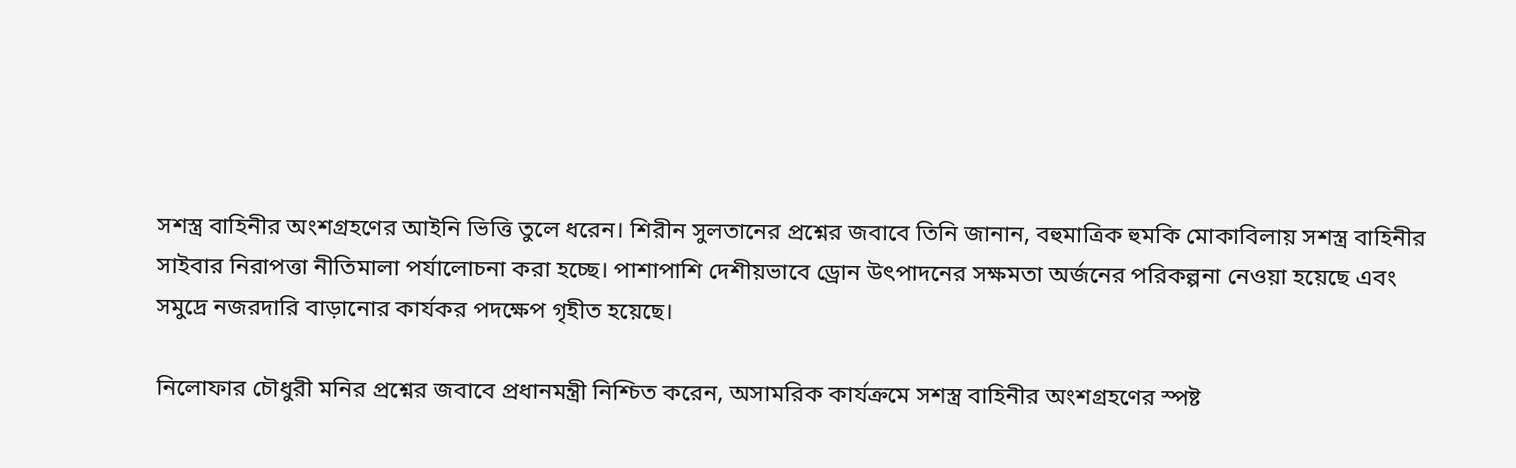সশস্ত্র বাহিনীর অংশগ্রহণের আইনি ভিত্তি তুলে ধরেন। শিরীন সুলতানের প্রশ্নের জবাবে তিনি জানান, বহুমাত্রিক হুমকি মোকাবিলায় সশস্ত্র বাহিনীর সাইবার নিরাপত্তা নীতিমালা পর্যালোচনা করা হচ্ছে। পাশাপাশি দেশীয়ভাবে ড্রোন উৎপাদনের সক্ষমতা অর্জনের পরিকল্পনা নেওয়া হয়েছে এবং সমুদ্রে নজরদারি বাড়ানোর কার্যকর পদক্ষেপ গৃহীত হয়েছে।

নিলোফার চৌধুরী মনির প্রশ্নের জবাবে প্রধানমন্ত্রী নিশ্চিত করেন, অসামরিক কার্যক্রমে সশস্ত্র বাহিনীর অংশগ্রহণের স্পষ্ট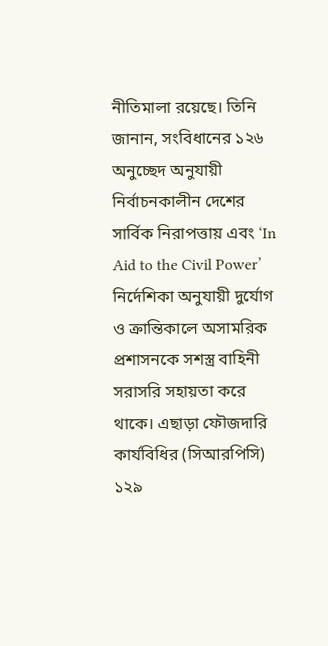নীতিমালা রয়েছে। তিনি জানান, সংবিধানের ১২৬ অনুচ্ছেদ অনুযায়ী নির্বাচনকালীন দেশের সার্বিক নিরাপত্তায় এবং ‘In Aid to the Civil Power’ নির্দেশিকা অনুযায়ী দুর্যোগ ও ক্রান্তিকালে অসামরিক প্রশাসনকে সশস্ত্র বাহিনী সরাসরি সহায়তা করে থাকে। এছাড়া ফৌজদারি কার্যবিধির (সিআরপিসি) ১২৯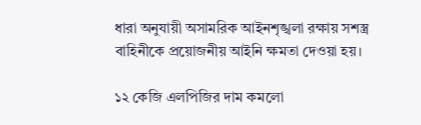ধারা অনুযায়ী অসামরিক আইনশৃঙ্খলা রক্ষায় সশস্ত্র বাহিনীকে প্রয়োজনীয় আইনি ক্ষমতা দেওয়া হয়।

১২ কেজি এলপিজির দাম কমলো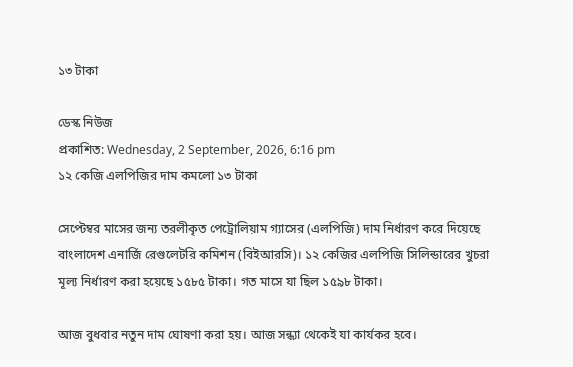১৩ টাকা

ডেস্ক নিউজ
প্রকাশিত: Wednesday, 2 September, 2026, 6:16 pm
১২ কেজি এলপিজির দাম কমলো ১৩ টাকা

সেপ্টেম্বর মাসের জন্য তরলীকৃত পেট্রোলিয়াম গ্যাসের (এলপিজি) দাম নির্ধারণ করে দিয়েছে বাংলাদেশ এনার্জি রেগুলেটরি কমিশন (বিইআরসি)। ১২ কেজির এলপিজি সিলিন্ডারের খুচরা মূল্য নির্ধারণ করা হয়েছে ১৫৮৫ টাকা। গত মাসে যা ছিল ১৫৯৮ টাকা।

আজ বুধবার নতুন দাম ঘোষণা করা হয়। আজ সন্ধ্যা থেকেই যা কার্যকর হবে।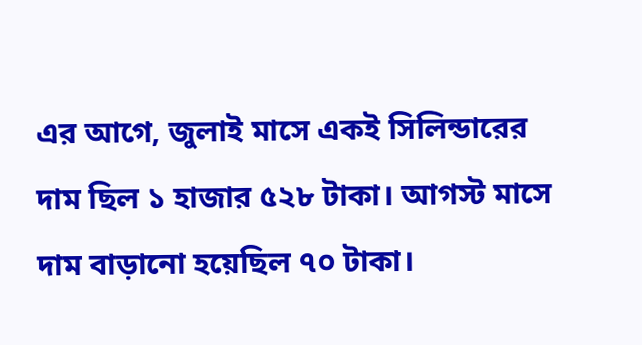এর আগে, জুলাই মাসে একই সিলিন্ডারের দাম ছিল ১ হাজার ৫২৮ টাকা। আগস্ট মাসে দাম বাড়ানো হয়েছিল ৭০ টাকা।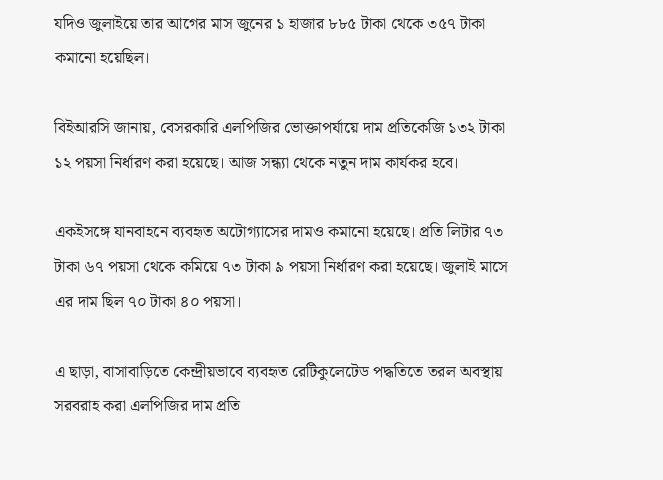যদিও জুলাইয়ে তার আগের মাস জুনের ১ হাজার ৮৮৫ টাকা থেকে ৩৫৭ টাকা কমানো হয়েছিল।

বিইআরসি জানায়, বেসরকারি এলপিজির ভোক্তাপর্যায়ে দাম প্রতিকেজি ১৩২ টাকা ১২ পয়সা নির্ধারণ করা হয়েছে। আজ সন্ধ্যা থেকে নতুন দাম কার্যকর হবে।

একইসঙ্গে যানবাহনে ব্যবহৃত অটোগ্যাসের দামও কমানো হয়েছে। প্রতি লিটার ৭৩ টাকা ৬৭ পয়সা থেকে কমিয়ে ৭৩ টাকা ৯ পয়সা নির্ধারণ করা হয়েছে। জুলাই মাসে এর দাম ছিল ৭০ টাকা ৪০ পয়সা।

এ ছাড়া, বাসাবাড়িতে কেন্দ্রীয়ভাবে ব্যবহৃত রেটিকুলেটেড পদ্ধতিতে তরল অবস্থায় সরবরাহ করা এলপিজির দাম প্রতি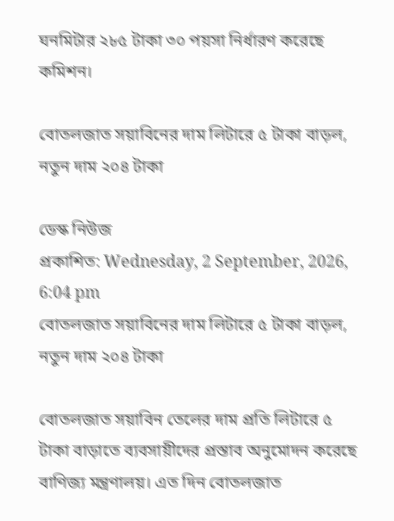ঘনমিটার ২৮৫ টাকা ৩০ পয়সা নির্ধারণ করেছে কমিশন।

বোতলজাত সয়াবিনের দাম লিটারে ৫ টাকা বাড়ল, নতুন দাম ২০৪ টাকা

ডেস্ক নিউজ
প্রকাশিত: Wednesday, 2 September, 2026, 6:04 pm
বোতলজাত সয়াবিনের দাম লিটারে ৫ টাকা বাড়ল, নতুন দাম ২০৪ টাকা

বোতলজাত সয়াবিন তেলের দাম প্রতি লিটারে ৫ টাকা বাড়াতে ব্যবসায়ীদের প্রস্তাব অনুমোদন করেছে বাণিজ্য মন্ত্রণালয়। এত দিন বোতলজাত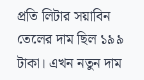প্রতি লিটার সয়াবিন তেলের দাম ছিল ১৯৯ টাকা। এখন নতুন দাম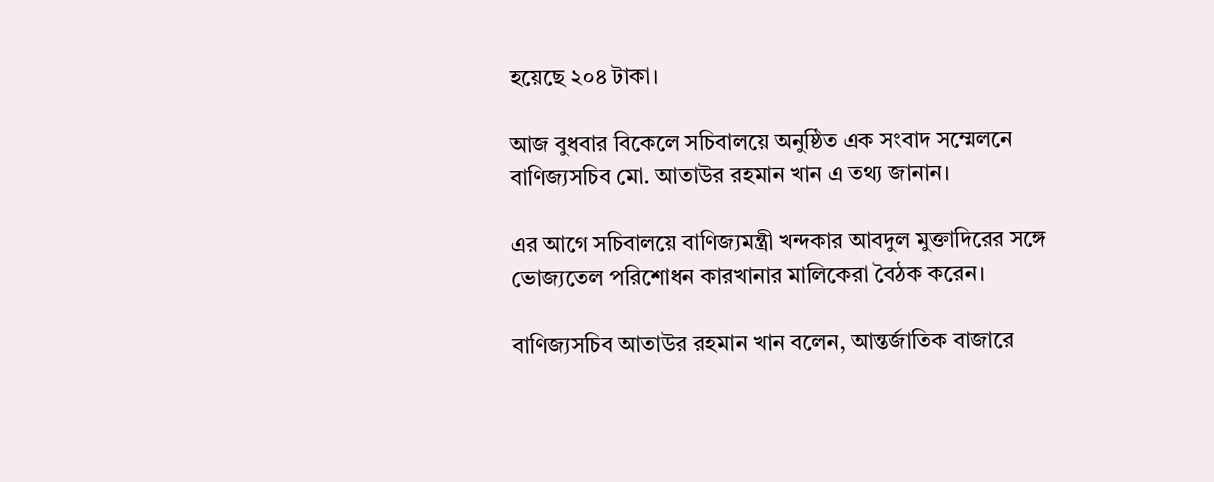হয়েছে ২০৪ টাকা।

আজ বুধবার বিকেলে সচিবালয়ে অনুষ্ঠিত এক সংবাদ সম্মেলনে বাণিজ্যসচিব মো. আতাউর রহমান খান এ তথ্য জানান।

এর আগে সচিবালয়ে বাণিজ্যমন্ত্রী খন্দকার আবদুল মুক্তাদিরের সঙ্গে ভোজ্যতেল পরিশোধন কারখানার মালিকেরা বৈঠক করেন।

বাণিজ্যসচিব আতাউর রহমান খান বলেন, আন্তর্জাতিক বাজারে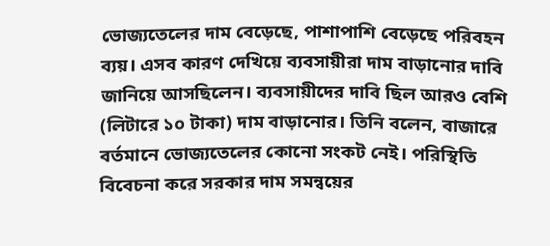ভোজ্যতেলের দাম বেড়েছে, পাশাপাশি বেড়েছে পরিবহন ব্যয়। এসব কারণ দেখিয়ে ব্যবসায়ীরা দাম বাড়ানোর দাবি জানিয়ে আসছিলেন। ব্যবসায়ীদের দাবি ছিল আরও বেশি (লিটারে ১০ টাকা) দাম বাড়ানোর। তিনি বলেন, বাজারে বর্তমানে ভোজ্যতেলের কোনো সংকট নেই। পরিস্থিতি বিবেচনা করে সরকার দাম সমন্বয়ের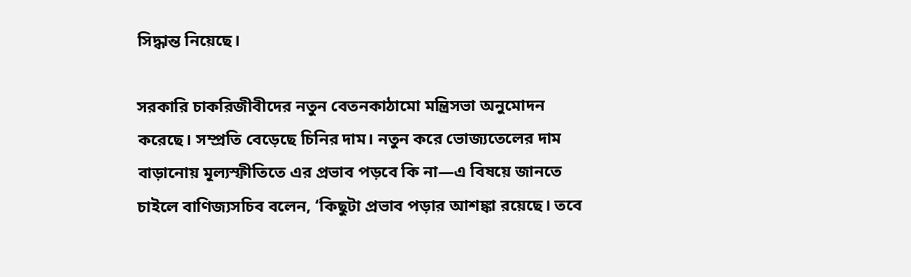সিদ্ধান্ত নিয়েছে।

সরকারি চাকরিজীবীদের নতুন বেতনকাঠামো মন্ত্রিসভা অনুমোদন করেছে। সম্প্রতি বেড়েছে চিনির দাম। নতুন করে ভোজ্যতেলের দাম বাড়ানোয় মূল্যস্ফীতিতে এর প্রভাব পড়বে কি না—এ বিষয়ে জানতে চাইলে বাণিজ্যসচিব বলেন, ‘কিছুটা প্রভাব পড়ার আশঙ্কা রয়েছে। তবে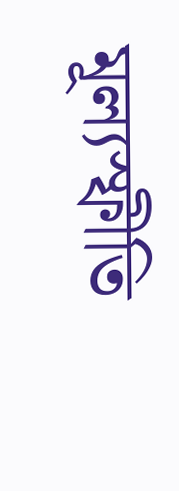মূল্যস্ফীতি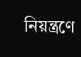নিয়ন্ত্রণে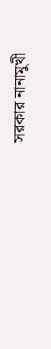সরকার নানামুখী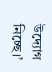উদ্যোগ নিচ্ছে।’